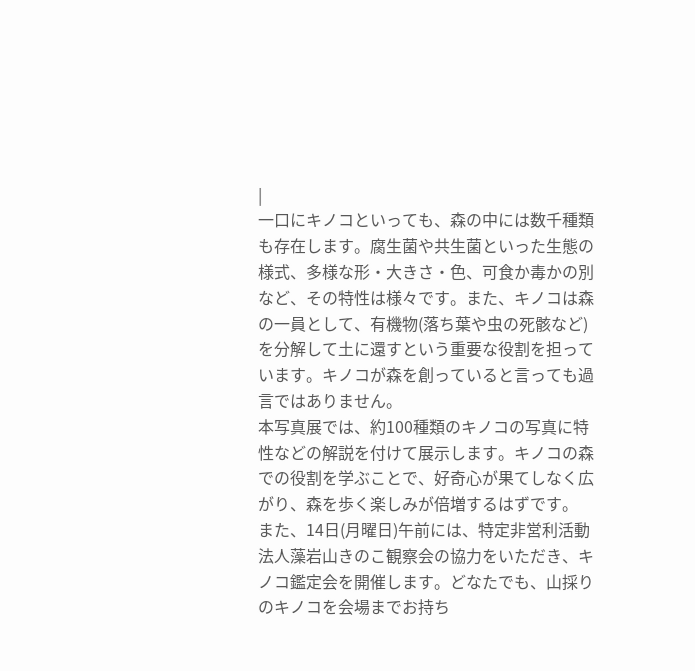|
一口にキノコといっても、森の中には数千種類も存在します。腐生菌や共生菌といった生態の様式、多様な形・大きさ・色、可食か毒かの別など、その特性は様々です。また、キノコは森の一員として、有機物(落ち葉や虫の死骸など)を分解して土に還すという重要な役割を担っています。キノコが森を創っていると言っても過言ではありません。
本写真展では、約100種類のキノコの写真に特性などの解説を付けて展示します。キノコの森での役割を学ぶことで、好奇心が果てしなく広がり、森を歩く楽しみが倍増するはずです。
また、14日(月曜日)午前には、特定非営利活動法人藻岩山きのこ観察会の協力をいただき、キノコ鑑定会を開催します。どなたでも、山採りのキノコを会場までお持ち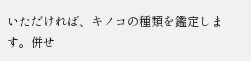いただければ、キノコの種類を鑑定します。併せ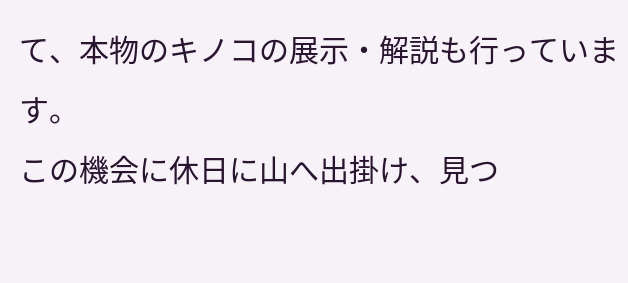て、本物のキノコの展示・解説も行っています。
この機会に休日に山へ出掛け、見つ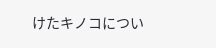けたキノコについ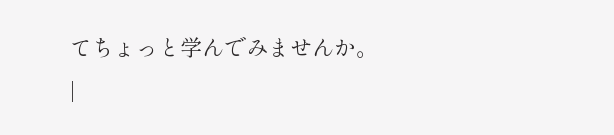てちょっと学んでみませんか。
|